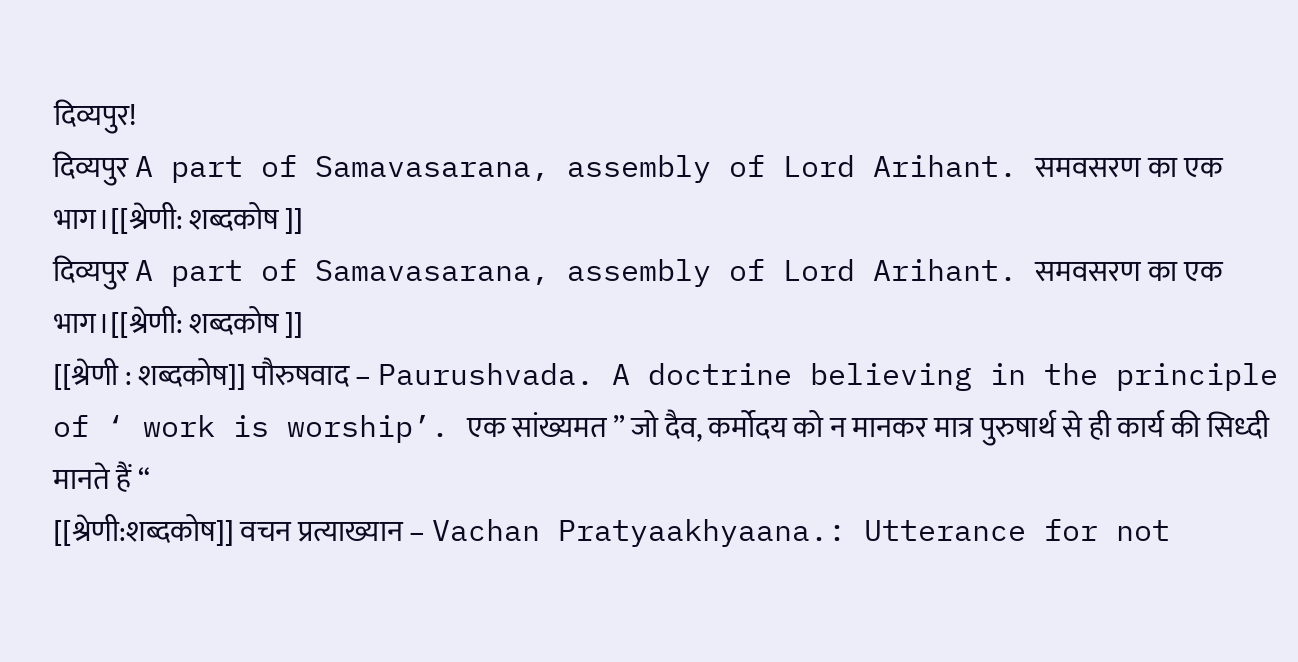दिव्यपुर!
दिव्यपुर A part of Samavasarana, assembly of Lord Arihant. समवसरण का एक भाग।[[श्रेणी: शब्दकोष ]]
दिव्यपुर A part of Samavasarana, assembly of Lord Arihant. समवसरण का एक भाग।[[श्रेणी: शब्दकोष ]]
[[श्रेणी : शब्दकोष]] पौरुषवाद – Paurushvada. A doctrine believing in the principle of ‘ work is worship’. एक सांख्यमत ” जो दैव, कर्मोदय को न मानकर मात्र पुरुषार्थ से ही कार्य की सिध्दी मानते हैं “
[[श्रेणी:शब्दकोष]] वचन प्रत्याख्यान – Vachan Pratyaakhyaana.: Utterance for not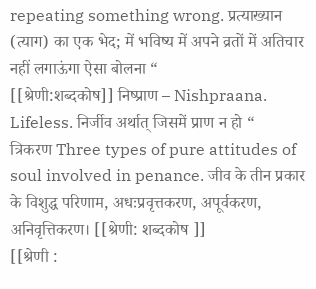repeating something wrong. प्रत्याख्यान (त्याग) का एक भेद; में भविष्य में अपने व्रतों में अतिचार नहीं लगाऊंगा ऐसा बोलना “
[[श्रेणी:शब्दकोष]] निष्प्राण – Nishpraana. Lifeless. निर्जीव अर्थात् जिसमें प्राण न हो “
त्रिकरण Three types of pure attitudes of soul involved in penance. जीव के तीन प्रकार के विशुद्ध परिणाम, अधःप्रवृत्तकरण, अपूर्वकरण, अनिवृत्तिकरण। [[श्रेणी: शब्दकोष ]]
[[श्रेणी :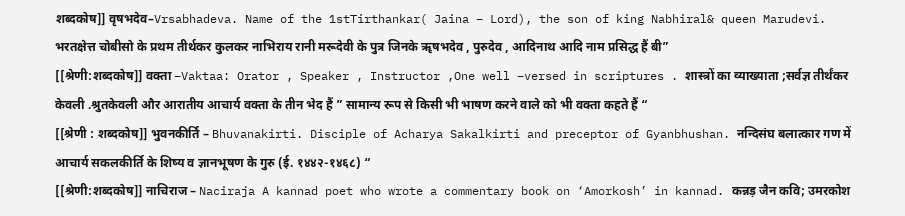शब्दकोष]] वृषभदेव–Vrsabhadeva. Name of the 1stTirthankar( Jaina – Lord), the son of king Nabhiral& queen Marudevi. भरतक्षेत्त चोबीसो के प्रथम तीर्थकर कुलकर नाभिराय रानी मरूदेवी के पुत्र जिनके ॠषभदेव , पुरुदेव , आदिनाथ आदि नाम प्रसिद्ध हैं बी”
[[श्रेणी:शब्दकोष]] वक्ता –Vaktaa: Orator , Speaker , Instructor ,One well –versed in scriptures . शास्त्रों का व्याख्याता ;सर्वज्ञ तीर्थंकर केवली .श्रुतकेवली और आरातीय आचार्य वक्ता के तीन भेद हैं ” सामान्य रूप से किसी भी भाषण करने वाले को भी वक्ता कहते हैं “
[[श्रेणी : शब्दकोष]] भुवनकीर्ति – Bhuvanakirti. Disciple of Acharya Sakalkirti and preceptor of Gyanbhushan. नन्दिसंघ बलात्कार गण में आचार्य सकलकीर्ति के शिष्य व ज्ञानभूषण के गुरु (ई. १४४२-१४६८) “
[[श्रेणी:शब्दकोष]] नाचिराज – Naciraja A kannad poet who wrote a commentary book on ‘Amorkosh’ in kannad. कन्नड़ जैन कवि; उमरकोश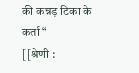की कन्नड़ टिका के कर्ता “
[[श्रेणी :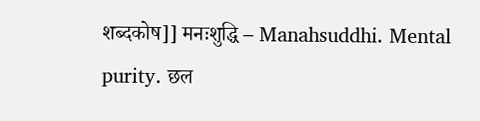शब्दकोष]] मनःशुद्धि – Manahsuddhi. Mental purity. छल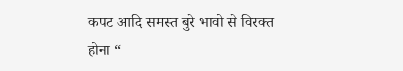कपट आदि समस्त बुरे भावो से विरक्त होना “